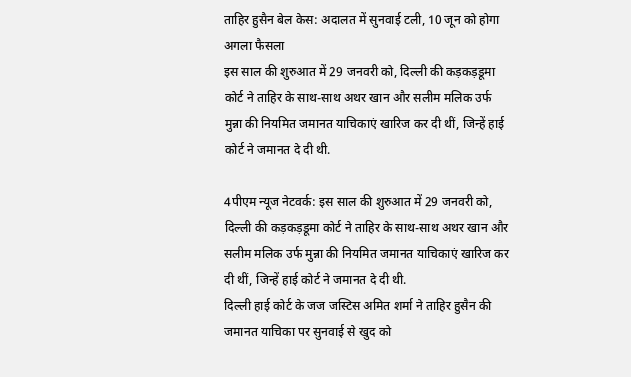ताहिर हुसैन बेल केस: अदालत में सुनवाई टली, 10 जून को होगा अगला फैसला
इस साल की शुरुआत में 29 जनवरी को, दिल्ली की कड़कड़डूमा कोर्ट ने ताहिर के साथ-साथ अथर खान और सलीम मलिक उर्फ मुन्ना की नियमित जमानत याचिकाएं खारिज कर दी थीं, जिन्हें हाई कोर्ट ने जमानत दे दी थी.

4पीएम न्यूज नेटवर्क: इस साल की शुरुआत में 29 जनवरी को, दिल्ली की कड़कड़डूमा कोर्ट ने ताहिर के साथ-साथ अथर खान और सलीम मलिक उर्फ मुन्ना की नियमित जमानत याचिकाएं खारिज कर दी थीं, जिन्हें हाई कोर्ट ने जमानत दे दी थी.
दिल्ली हाई कोर्ट के जज जस्टिस अमित शर्मा ने ताहिर हुसैन की जमानत याचिका पर सुनवाई से खुद को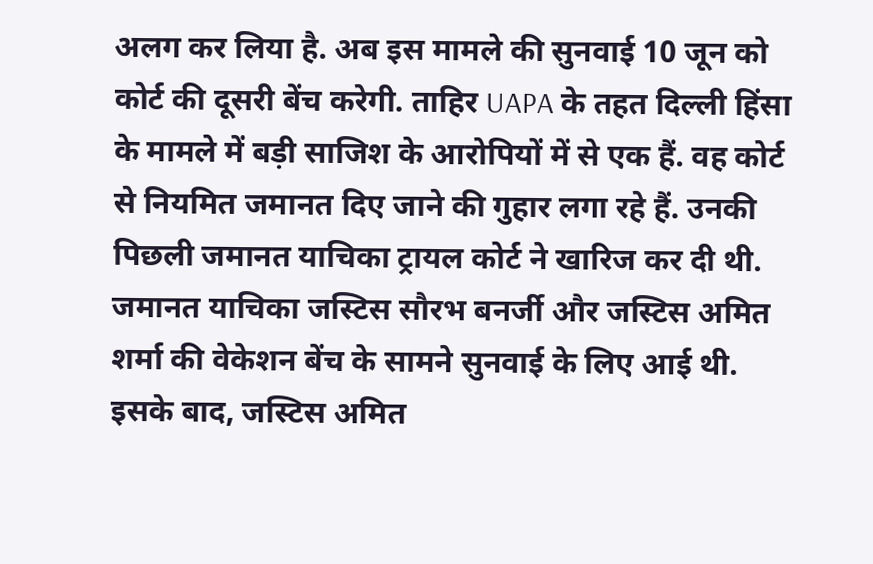अलग कर लिया है. अब इस मामले की सुनवाई 10 जून को कोर्ट की दूसरी बेंच करेगी. ताहिर UAPA के तहत दिल्ली हिंसा के मामले में बड़ी साजिश के आरोपियों में से एक हैं. वह कोर्ट से नियमित जमानत दिए जाने की गुहार लगा रहे हैं. उनकी पिछली जमानत याचिका ट्रायल कोर्ट ने खारिज कर दी थी.
जमानत याचिका जस्टिस सौरभ बनर्जी और जस्टिस अमित शर्मा की वेकेशन बेंच के सामने सुनवाई के लिए आई थी. इसके बाद, जस्टिस अमित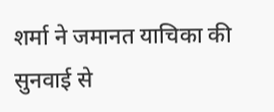शर्मा ने जमानत याचिका की सुनवाई से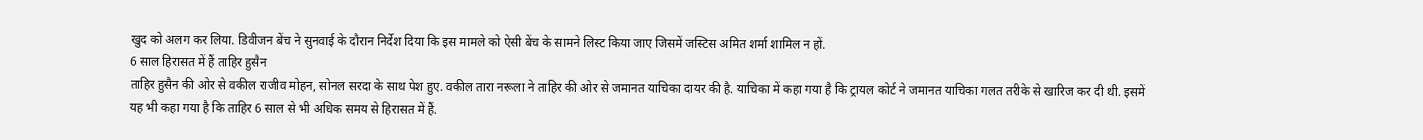खुद को अलग कर लिया. डिवीजन बेंच ने सुनवाई के दौरान निर्देश दिया कि इस मामले को ऐसी बेंच के सामने लिस्ट किया जाए जिसमें जस्टिस अमित शर्मा शामिल न हों.
6 साल हिरासत में हैं ताहिर हुसैन
ताहिर हुसैन की ओर से वकील राजीव मोहन, सोनल सरदा के साथ पेश हुए. वकील तारा नरूला ने ताहिर की ओर से जमानत याचिका दायर की है. याचिका में कहा गया है कि ट्रायल कोर्ट ने जमानत याचिका गलत तरीके से खारिज कर दी थी. इसमें यह भी कहा गया है कि ताहिर 6 साल से भी अधिक समय से हिरासत में हैं.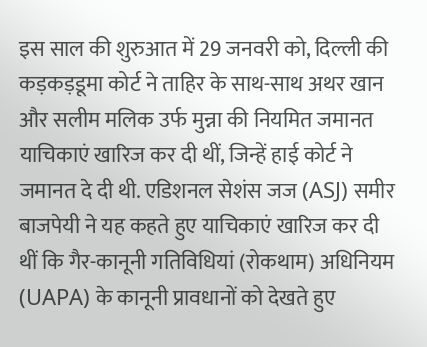इस साल की शुरुआत में 29 जनवरी को, दिल्ली की कड़कड़डूमा कोर्ट ने ताहिर के साथ-साथ अथर खान और सलीम मलिक उर्फ मुन्ना की नियमित जमानत याचिकाएं खारिज कर दी थीं, जिन्हें हाई कोर्ट ने जमानत दे दी थी. एडिशनल सेशंस जज (ASJ) समीर बाजपेयी ने यह कहते हुए याचिकाएं खारिज कर दी थीं कि गैर-कानूनी गतिविधियां (रोकथाम) अधिनियम (UAPA) के कानूनी प्रावधानों को देखते हुए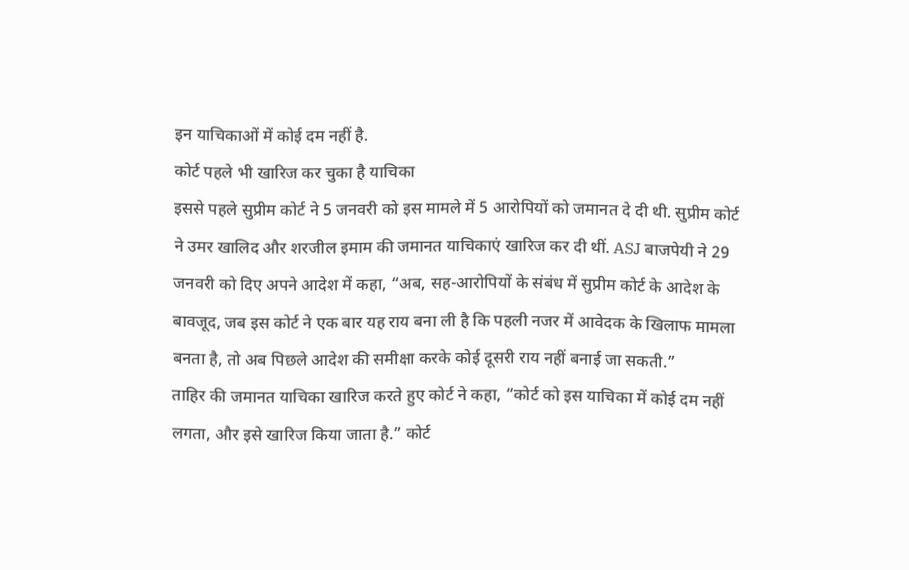इन याचिकाओं में कोई दम नहीं है.
कोर्ट पहले भी खारिज कर चुका है याचिका
इससे पहले सुप्रीम कोर्ट ने 5 जनवरी को इस मामले में 5 आरोपियों को जमानत दे दी थी. सुप्रीम कोर्ट ने उमर खालिद और शरजील इमाम की जमानत याचिकाएं खारिज कर दी थीं. ASJ बाजपेयी ने 29 जनवरी को दिए अपने आदेश में कहा, “अब, सह-आरोपियों के संबंध में सुप्रीम कोर्ट के आदेश के बावजूद, जब इस कोर्ट ने एक बार यह राय बना ली है कि पहली नजर में आवेदक के खिलाफ मामला बनता है, तो अब पिछले आदेश की समीक्षा करके कोई दूसरी राय नहीं बनाई जा सकती.”
ताहिर की जमानत याचिका खारिज करते हुए कोर्ट ने कहा, “कोर्ट को इस याचिका में कोई दम नहीं लगता, और इसे खारिज किया जाता है.” कोर्ट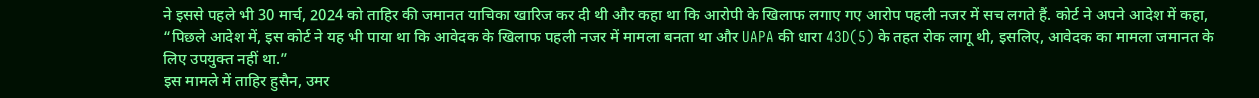ने इससे पहले भी 30 मार्च, 2024 को ताहिर की जमानत याचिका खारिज कर दी थी और कहा था कि आरोपी के खिलाफ लगाए गए आरोप पहली नजर में सच लगते हैं. कोर्ट ने अपने आदेश में कहा, “पिछले आदेश में, इस कोर्ट ने यह भी पाया था कि आवेदक के खिलाफ पहली नजर में मामला बनता था और UAPA की धारा 43D(5) के तहत रोक लागू थी, इसलिए, आवेदक का मामला जमानत के लिए उपयुक्त नहीं था.”
इस मामले में ताहिर हुसैन, उमर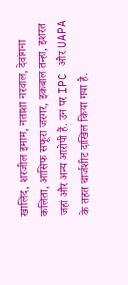खालिद, शरजील इमाम, नताशा नरवाल, देवांगना कलिता, आसिफ सफूरा जरगर, इकबाल तन्हा, इशरत जहां और अन्य आरोपी हैं. उन पर IPC और UAPA के तहत चार्जशीट दाखिल किया गया है.